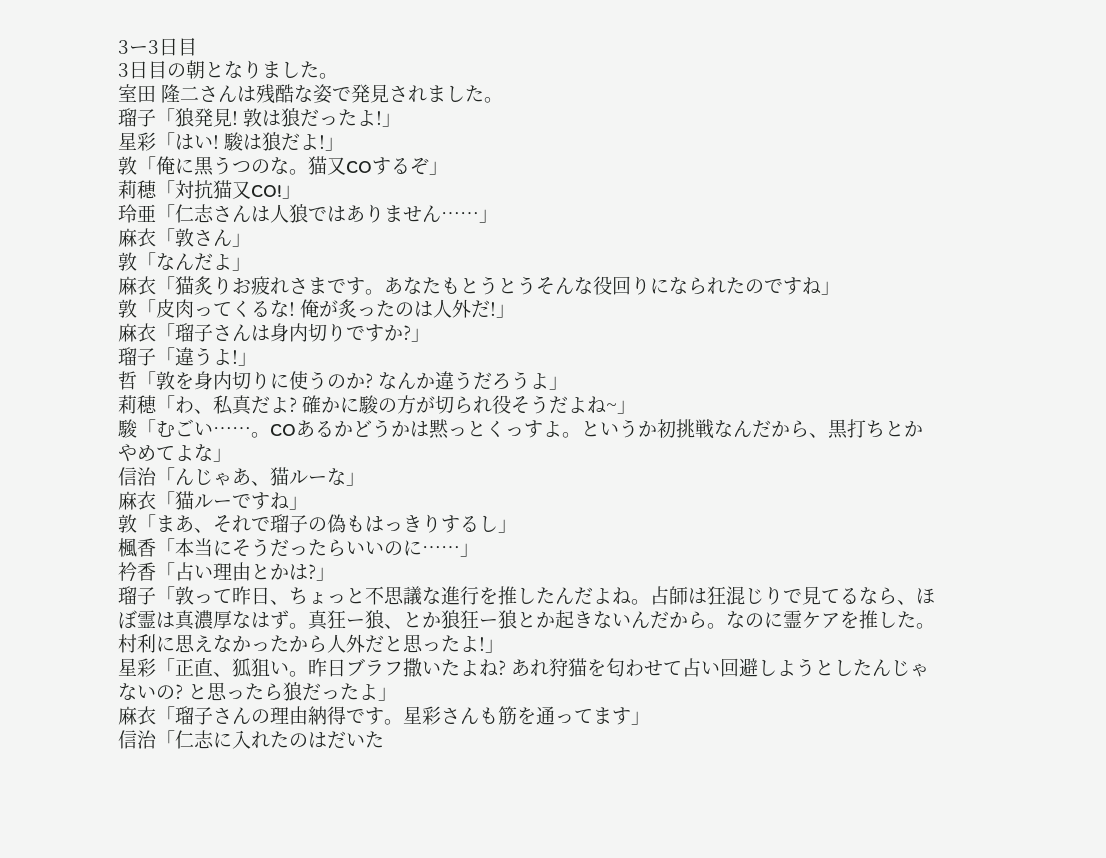3ー3日目
3日目の朝となりました。
室田 隆二さんは残酷な姿で発見されました。
瑠子「狼発見! 敦は狼だったよ!」
星彩「はい! 駿は狼だよ!」
敦「俺に黒うつのな。猫又COするぞ」
莉穂「対抗猫又CO!」
玲亜「仁志さんは人狼ではありません……」
麻衣「敦さん」
敦「なんだよ」
麻衣「猫炙りお疲れさまです。あなたもとうとうそんな役回りになられたのですね」
敦「皮肉ってくるな! 俺が炙ったのは人外だ!」
麻衣「瑠子さんは身内切りですか?」
瑠子「違うよ!」
哲「敦を身内切りに使うのか? なんか違うだろうよ」
莉穂「わ、私真だよ? 確かに駿の方が切られ役そうだよね~」
駿「むごい……。COあるかどうかは黙っとくっすよ。というか初挑戦なんだから、黒打ちとかやめてよな」
信治「んじゃあ、猫ルーな」
麻衣「猫ルーですね」
敦「まあ、それで瑠子の偽もはっきりするし」
楓香「本当にそうだったらいいのに……」
衿香「占い理由とかは?」
瑠子「敦って昨日、ちょっと不思議な進行を推したんだよね。占師は狂混じりで見てるなら、ほぼ霊は真濃厚なはず。真狂ー狼、とか狼狂ー狼とか起きないんだから。なのに霊ケアを推した。村利に思えなかったから人外だと思ったよ!」
星彩「正直、狐狙い。昨日ブラフ撒いたよね? あれ狩猫を匂わせて占い回避しようとしたんじゃないの? と思ったら狼だったよ」
麻衣「瑠子さんの理由納得です。星彩さんも筋を通ってます」
信治「仁志に入れたのはだいた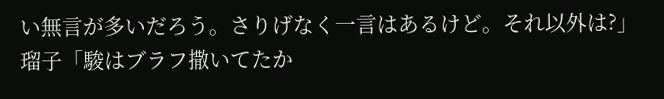い無言が多いだろう。さりげなく一言はあるけど。それ以外は?」
瑠子「駿はブラフ撒いてたか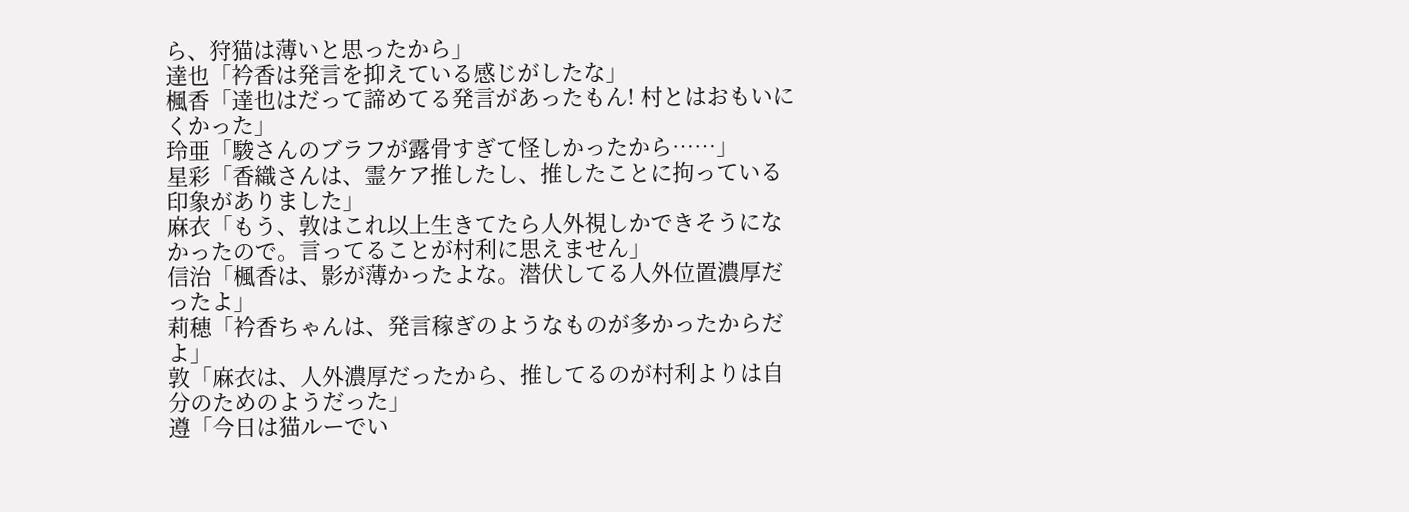ら、狩猫は薄いと思ったから」
達也「衿香は発言を抑えている感じがしたな」
楓香「達也はだって諦めてる発言があったもん! 村とはおもいにくかった」
玲亜「駿さんのブラフが露骨すぎて怪しかったから……」
星彩「香織さんは、霊ケア推したし、推したことに拘っている印象がありました」
麻衣「もう、敦はこれ以上生きてたら人外視しかできそうになかったので。言ってることが村利に思えません」
信治「楓香は、影が薄かったよな。潜伏してる人外位置濃厚だったよ」
莉穂「衿香ちゃんは、発言稼ぎのようなものが多かったからだよ」
敦「麻衣は、人外濃厚だったから、推してるのが村利よりは自分のためのようだった」
遵「今日は猫ルーでい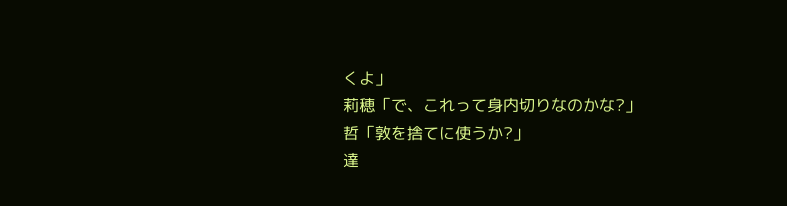くよ」
莉穂「で、これって身内切りなのかな?」
哲「敦を捨てに使うか?」
達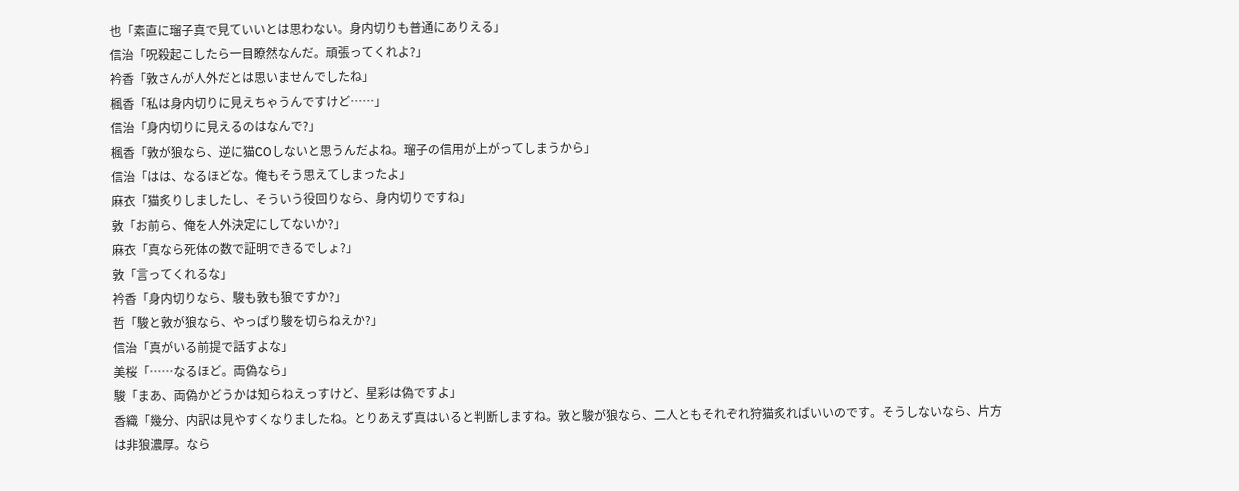也「素直に瑠子真で見ていいとは思わない。身内切りも普通にありえる」
信治「呪殺起こしたら一目瞭然なんだ。頑張ってくれよ?」
衿香「敦さんが人外だとは思いませんでしたね」
楓香「私は身内切りに見えちゃうんですけど……」
信治「身内切りに見えるのはなんで?」
楓香「敦が狼なら、逆に猫COしないと思うんだよね。瑠子の信用が上がってしまうから」
信治「はは、なるほどな。俺もそう思えてしまったよ」
麻衣「猫炙りしましたし、そういう役回りなら、身内切りですね」
敦「お前ら、俺を人外決定にしてないか?」
麻衣「真なら死体の数で証明できるでしょ?」
敦「言ってくれるな」
衿香「身内切りなら、駿も敦も狼ですか?」
哲「駿と敦が狼なら、やっぱり駿を切らねえか?」
信治「真がいる前提で話すよな」
美桜「……なるほど。両偽なら」
駿「まあ、両偽かどうかは知らねえっすけど、星彩は偽ですよ」
香織「幾分、内訳は見やすくなりましたね。とりあえず真はいると判断しますね。敦と駿が狼なら、二人ともそれぞれ狩猫炙ればいいのです。そうしないなら、片方は非狼濃厚。なら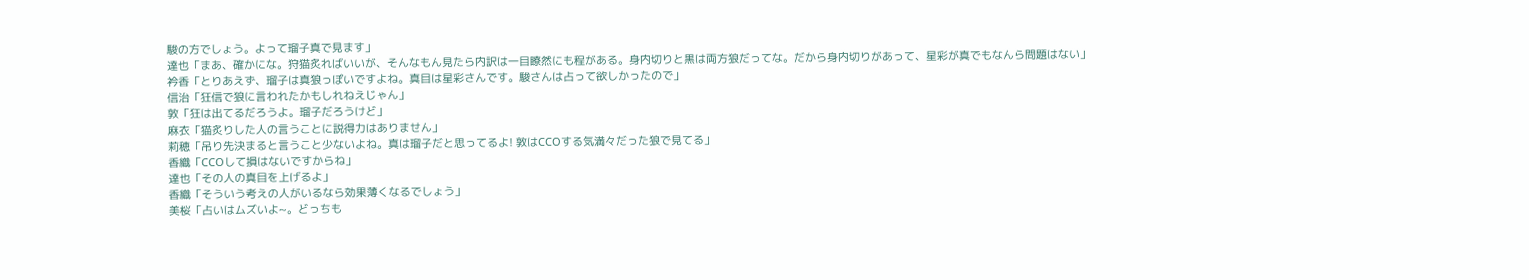駿の方でしょう。よって瑠子真で見ます」
達也「まあ、確かにな。狩猫炙ればいいが、そんなもん見たら内訳は一目瞭然にも程がある。身内切りと黒は両方狼だってな。だから身内切りがあって、星彩が真でもなんら問題はない」
衿香「とりあえず、瑠子は真狼っぽいですよね。真目は星彩さんです。駿さんは占って欲しかったので」
信治「狂信で狼に言われたかもしれねえじゃん」
敦「狂は出てるだろうよ。瑠子だろうけど」
麻衣「猫炙りした人の言うことに説得力はありません」
莉穂「吊り先決まると言うこと少ないよね。真は瑠子だと思ってるよ! 敦はCCOする気満々だった狼で見てる」
香織「CCOして損はないですからね」
達也「その人の真目を上げるよ」
香織「そういう考えの人がいるなら効果薄くなるでしょう」
美桜「占いはムズいよ~。どっちも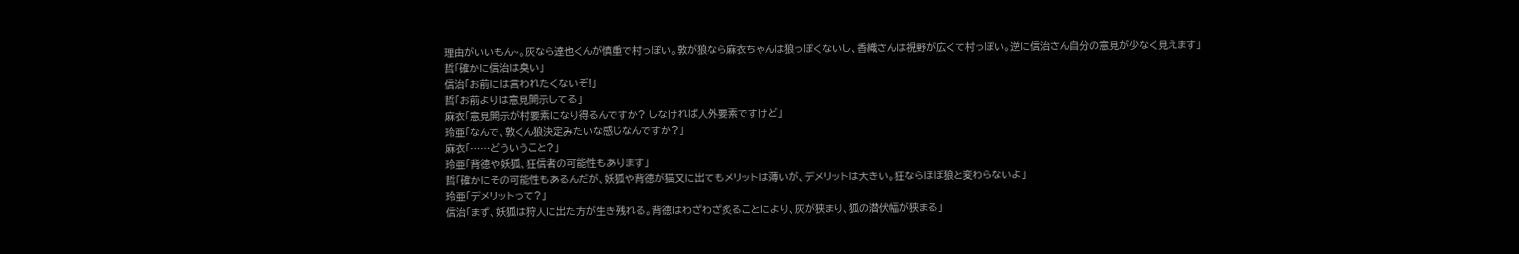理由がいいもん~。灰なら達也くんが慎重で村っぽい。敦が狼なら麻衣ちゃんは狼っぽくないし、香織さんは視野が広くて村っぽい。逆に信治さん自分の意見が少なく見えます」
哲「確かに信治は臭い」
信治「お前には言われたくないぞ!」
哲「お前よりは意見開示してる」
麻衣「意見開示が村要素になり得るんですか? しなければ人外要素ですけど」
玲亜「なんで、敦くん狼決定みたいな感じなんですか?」
麻衣「……どういうこと?」
玲亜「背徳や妖狐、狂信者の可能性もあります」
哲「確かにその可能性もあるんだが、妖狐や背徳が猫又に出てもメリットは薄いが、デメリットは大きい。狂ならほぼ狼と変わらないよ」
玲亜「デメリットって?」
信治「まず、妖狐は狩人に出た方が生き残れる。背徳はわざわざ炙ることにより、灰が狭まり、狐の潜伏幅が狭まる」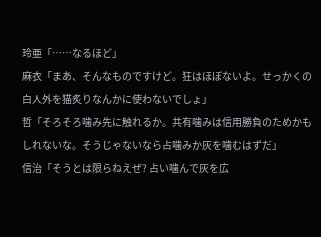玲亜「……なるほど」
麻衣「まあ、そんなものですけど。狂はほぼないよ。せっかくの白人外を猫炙りなんかに使わないでしょ」
哲「そろそろ噛み先に触れるか。共有噛みは信用勝負のためかもしれないな。そうじゃないなら占噛みか灰を噛むはずだ」
信治「そうとは限らねえぜ? 占い噛んで灰を広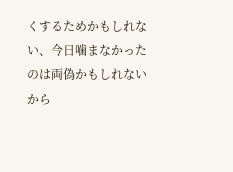くするためかもしれない、今日噛まなかったのは両偽かもしれないから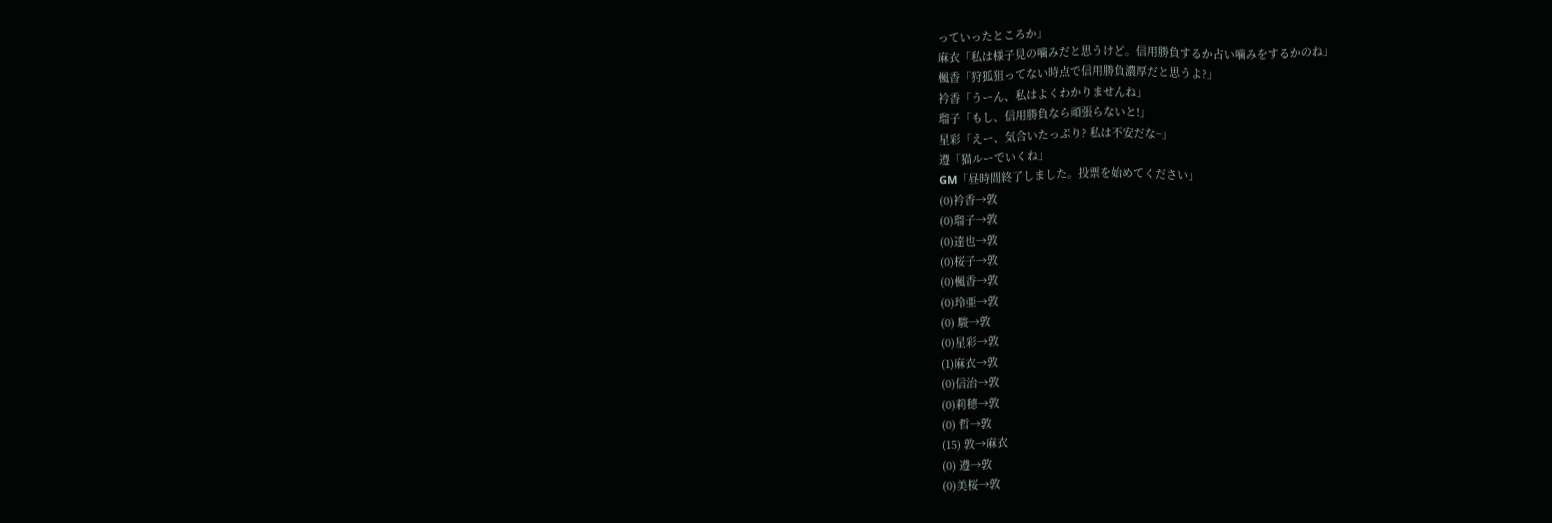っていったところか」
麻衣「私は様子見の噛みだと思うけど。信用勝負するか占い噛みをするかのね」
楓香「狩狐狙ってない時点で信用勝負濃厚だと思うよ?」
衿香「うーん、私はよくわかりませんね」
瑠子「もし、信用勝負なら頑張らないと!」
星彩「えー、気合いたっぷり? 私は不安だな~」
遵「猫ルーでいくね」
GM「昼時間終了しました。投票を始めてください」
(0)衿香→敦
(0)瑠子→敦
(0)達也→敦
(0)桜子→敦
(0)楓香→敦
(0)玲亜→敦
(0) 駿→敦
(0)星彩→敦
(1)麻衣→敦
(0)信治→敦
(0)莉穂→敦
(0) 哲→敦
(15) 敦→麻衣
(0) 遵→敦
(0)美桜→敦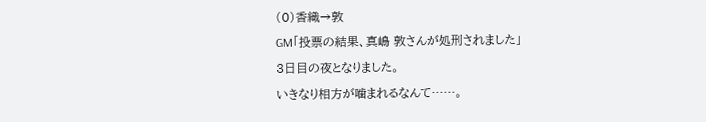(0)香織→敦
GM「投票の結果、真嶋 敦さんが処刑されました」
3日目の夜となりました。
いきなり相方が噛まれるなんて……。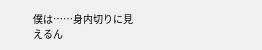僕は……身内切りに見えるん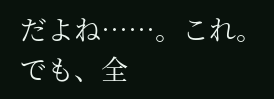だよね……。これ。
でも、全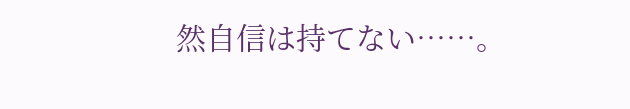然自信は持てない……。